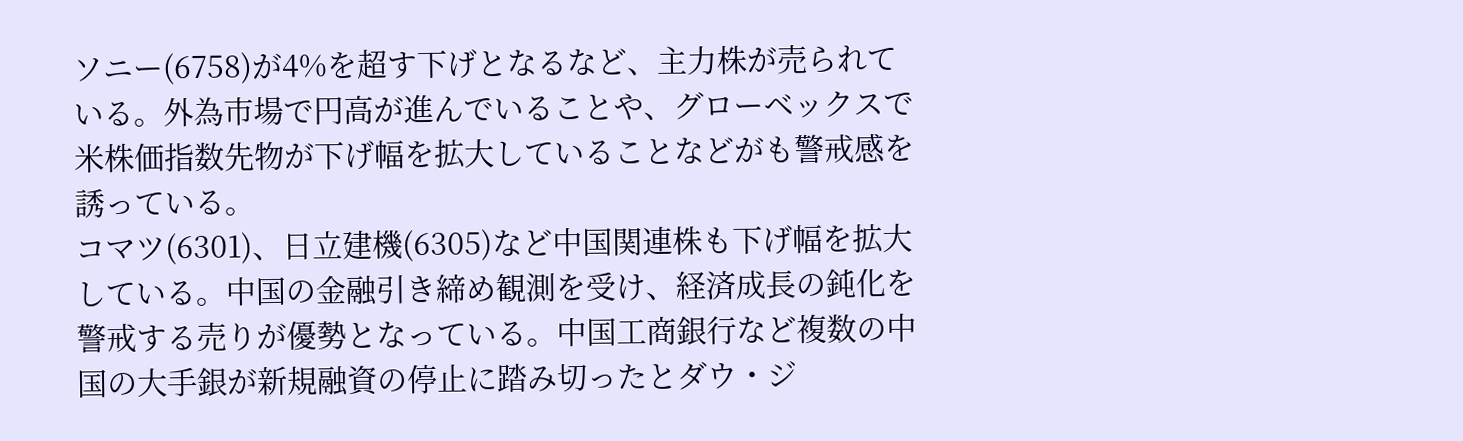ソニー(6758)が4%を超す下げとなるなど、主力株が売られている。外為市場で円高が進んでいることや、グローベックスで米株価指数先物が下げ幅を拡大していることなどがも警戒感を誘っている。
コマツ(6301)、日立建機(6305)など中国関連株も下げ幅を拡大している。中国の金融引き締め観測を受け、経済成長の鈍化を警戒する売りが優勢となっている。中国工商銀行など複数の中国の大手銀が新規融資の停止に踏み切ったとダウ・ジ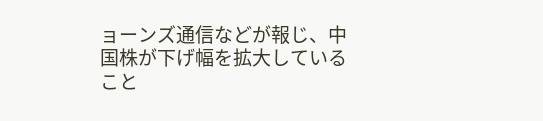ョーンズ通信などが報じ、中国株が下げ幅を拡大していること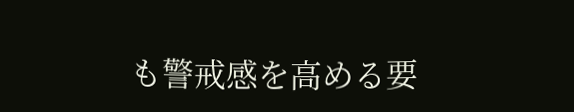も警戒感を高める要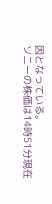因となっている。
ソニーの株価は14時51分現在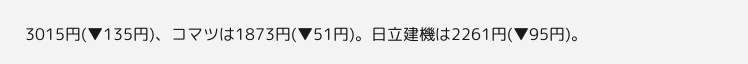3015円(▼135円)、コマツは1873円(▼51円)。日立建機は2261円(▼95円)。